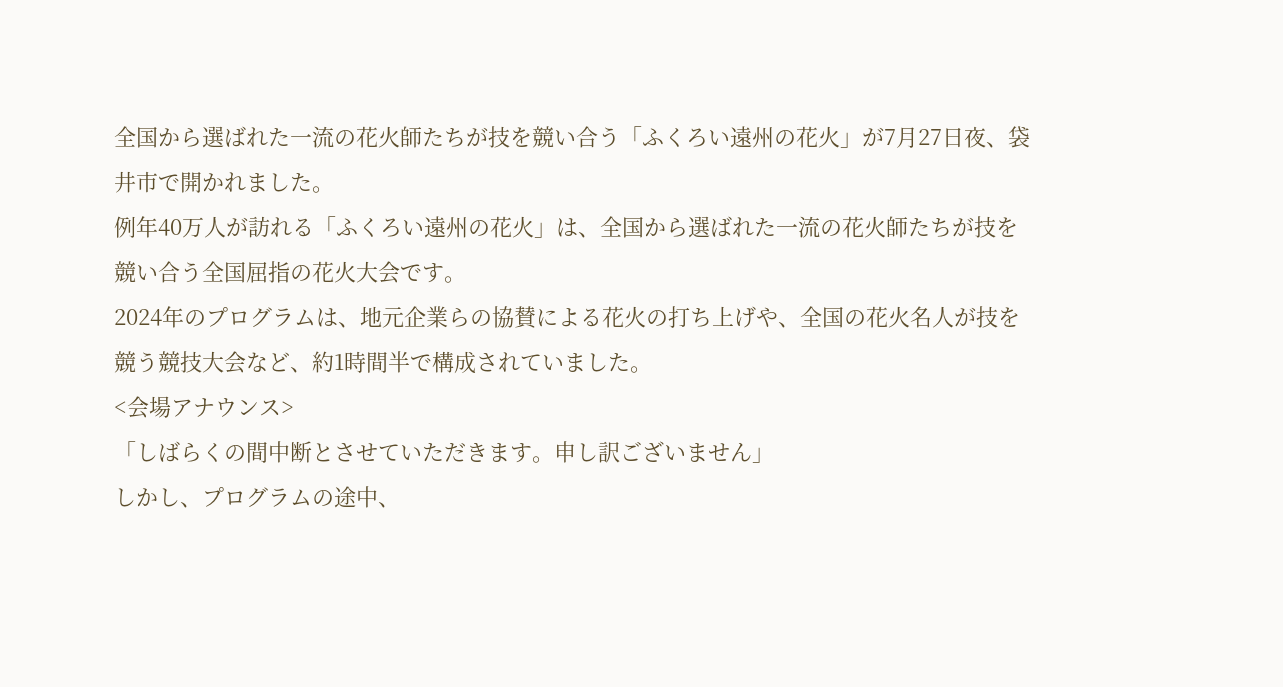全国から選ばれた一流の花火師たちが技を競い合う「ふくろい遠州の花火」が7月27日夜、袋井市で開かれました。
例年40万人が訪れる「ふくろい遠州の花火」は、全国から選ばれた一流の花火師たちが技を競い合う全国屈指の花火大会です。
2024年のプログラムは、地元企業らの協賛による花火の打ち上げや、全国の花火名人が技を競う競技大会など、約1時間半で構成されていました。
<会場アナウンス>
「しばらくの間中断とさせていただきます。申し訳ございません」
しかし、プログラムの途中、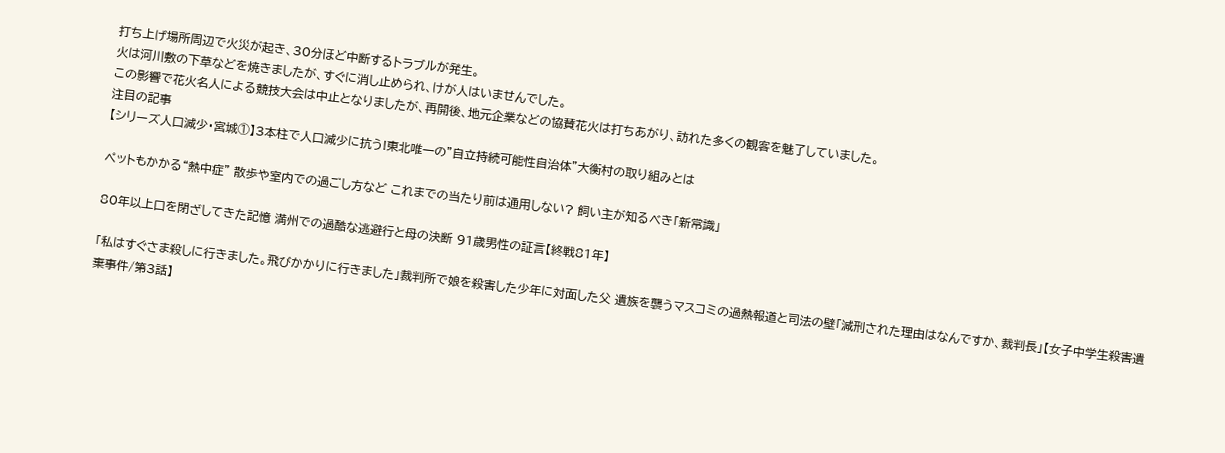打ち上げ場所周辺で火災が起き、30分ほど中断するトラブルが発生。
火は河川敷の下草などを焼きましたが、すぐに消し止められ、けが人はいませんでした。
この影響で花火名人による競技大会は中止となりましたが、再開後、地元企業などの協賛花火は打ちあがり、訪れた多くの観客を魅了していました。
注目の記事
【シリーズ人口減少・宮城①】3本柱で人口減少に抗う!東北唯一の"自立持続可能性自治体"大衡村の取り組みとは

ペットもかかる“熱中症” 散歩や室内での過ごし方など これまでの当たり前は通用しない? 飼い主が知るべき「新常識」

80年以上口を閉ざしてきた記憶 満州での過酷な逃避行と母の決断 91歳男性の証言【終戦81年】

「私はすぐさま殺しに行きました。飛びかかりに行きました」裁判所で娘を殺害した少年に対面した父 遺族を襲うマスコミの過熱報道と司法の壁「減刑された理由はなんですか、裁判長」【女子中学生殺害遺棄事件/第3話】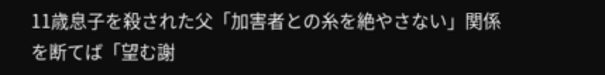11歳息子を殺された父「加害者との糸を絶やさない」関係を断てば「望む謝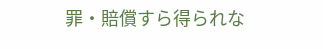罪・賠償すら得られな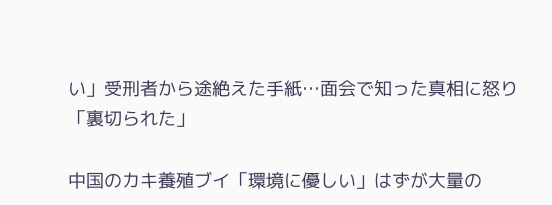い」受刑者から途絶えた手紙…面会で知った真相に怒り「裏切られた」

中国のカキ養殖ブイ「環境に優しい」はずが大量の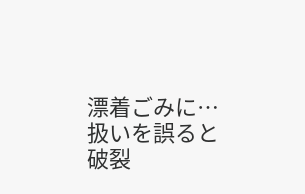漂着ごみに… 扱いを誤ると破裂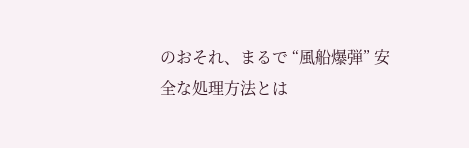のおそれ、まるで “風船爆弾” 安全な処理方法とは